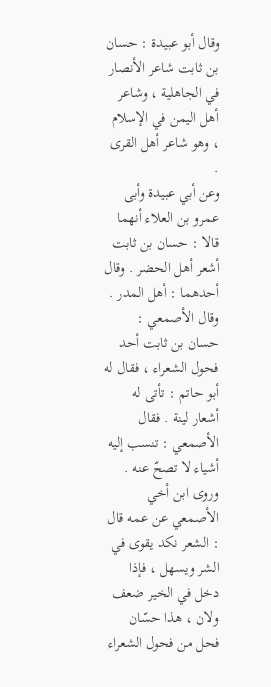وقال أبو عبيدة : حسان بن ثابت شاعر الأنصار في الجاهلية ، وشاعر أهل اليمن في الإسلام ، وهو شاعر أهل القرى .
وعن أبي عبيدة وأبى عمرو بن العلاء أنهما قالا : حسان بن ثابت أشعر أهل الحضر . وقال أحدهما : أهل المدر .
وقال الأصمعي : حسان بن ثابت أحد فحول الشعراء ، فقال له أبو حاتم : تأتى له أشعار لينة . فقال الأصمعي : تنسب إليه أشياء لا تصحّ عنه .
وروى ابن أخي الأصمعي عن عمه قال : الشعر نكد يقوى في الشر ويسهل ، فإذا دخل في الخير ضعف ولان ، هذا حسّان فحل من فحول الشعراء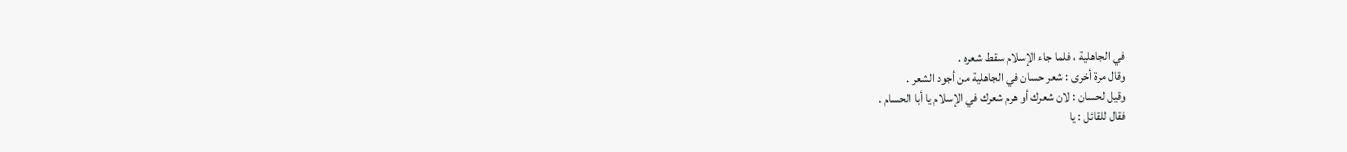في الجاهلية ، فلما جاء الإسلام سقط شعره .
وقال مرة أخرى : شعر حسان في الجاهلية من أجود الشعر .
وقيل لحسان : لان شعرك أو هرم شعرك في الإسلام يا أبا الحسام .
فقال للقائل : يا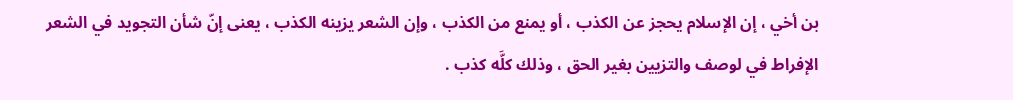بن أخي ، إن الإسلام يحجز عن الكذب ، أو يمنع من الكذب ، وإن الشعر يزينه الكذب ، يعنى إنّ شأن التجويد في الشعر الإفراط في لوصف والتزيين بغير الحق ، وذلك كلَّه كذب .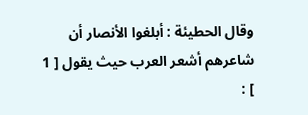وقال الحطيئة : أبلغوا الأنصار أن شاعرهم أشعر العرب حيث يقول [ 1 ] :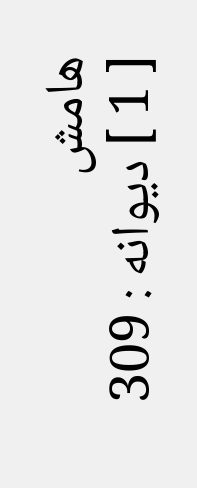هامش
[ 1 ] ديوانه : 309